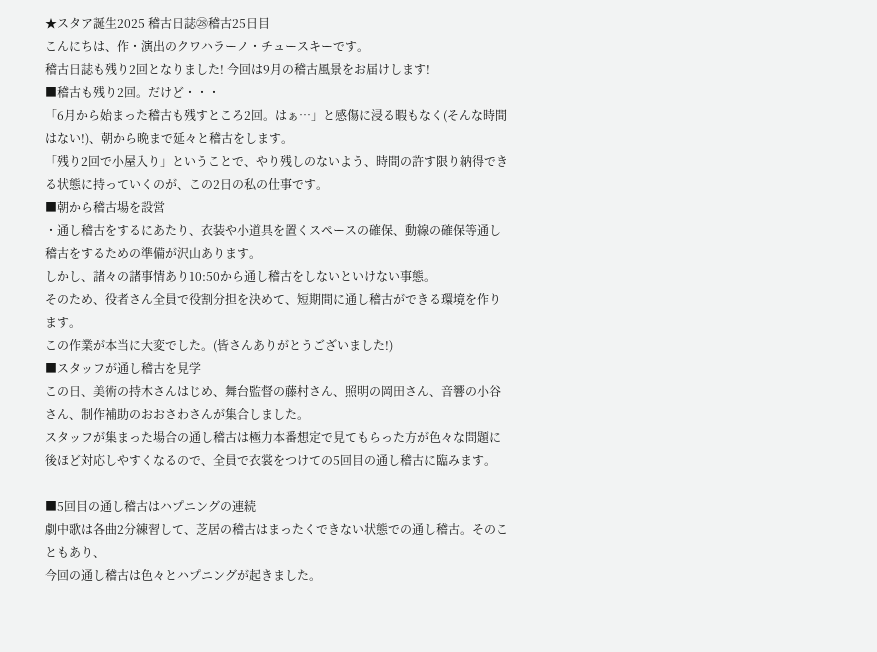★スタア誕生2025 稽古日誌㉘稽古25日目
こんにちは、作・演出のクワハラーノ・チュースキーです。
稽古日誌も残り2回となりました! 今回は9月の稽古風景をお届けします!
■稽古も残り2回。だけど・・・
「6月から始まった稽古も残すところ2回。はぁ…」と感傷に浸る暇もなく(そんな時間はない!)、朝から晩まで延々と稽古をします。
「残り2回で小屋入り」ということで、やり残しのないよう、時間の許す限り納得できる状態に持っていくのが、この2日の私の仕事です。
■朝から稽古場を設営
・通し稽古をするにあたり、衣装や小道具を置くスペースの確保、動線の確保等通し稽古をするための準備が沢山あります。
しかし、諸々の諸事情あり10:50から通し稽古をしないといけない事態。
そのため、役者さん全員で役割分担を決めて、短期間に通し稽古ができる環境を作ります。
この作業が本当に大変でした。(皆さんありがとうございました!)
■スタッフが通し稽古を見学
この日、美術の持木さんはじめ、舞台監督の藤村さん、照明の岡田さん、音響の小谷さん、制作補助のおおさわさんが集合しました。
スタッフが集まった場合の通し稽古は極力本番想定で見てもらった方が色々な問題に後ほど対応しやすくなるので、全員で衣裳をつけての5回目の通し稽古に臨みます。

■5回目の通し稽古はハプニングの連続
劇中歌は各曲2分練習して、芝居の稽古はまったくできない状態での通し稽古。そのこともあり、
今回の通し稽古は色々とハプニングが起きました。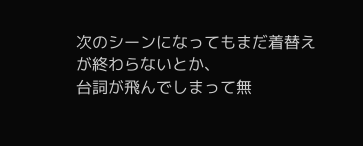次のシーンになってもまだ着替えが終わらないとか、
台詞が飛んでしまって無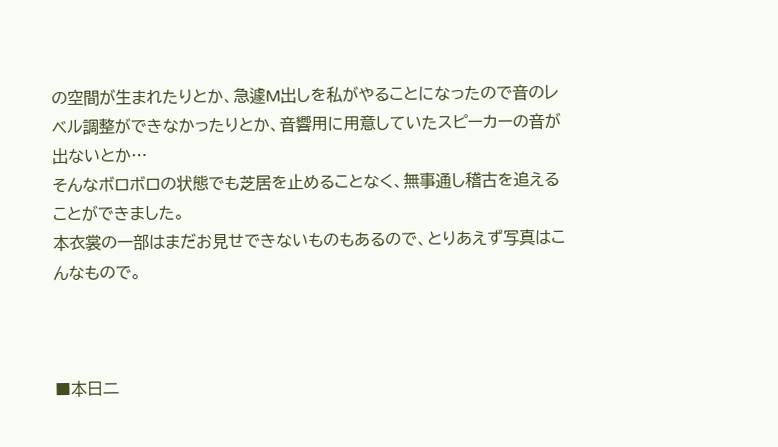の空間が生まれたりとか、急遽M出しを私がやることになったので音のレベル調整ができなかったりとか、音響用に用意していたスピーカーの音が出ないとか…
そんなボロボロの状態でも芝居を止めることなく、無事通し稽古を追えることができました。
本衣裳の一部はまだお見せできないものもあるので、とりあえず写真はこんなもので。



■本日二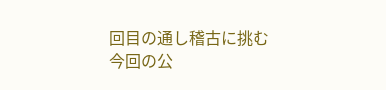回目の通し稽古に挑む
今回の公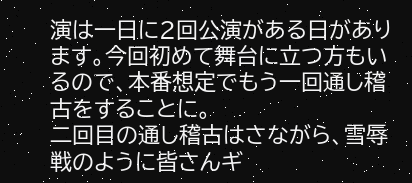演は一日に2回公演がある日があります。今回初めて舞台に立つ方もいるので、本番想定でもう一回通し稽古をすることに。
二回目の通し稽古はさながら、雪辱戦のように皆さんギ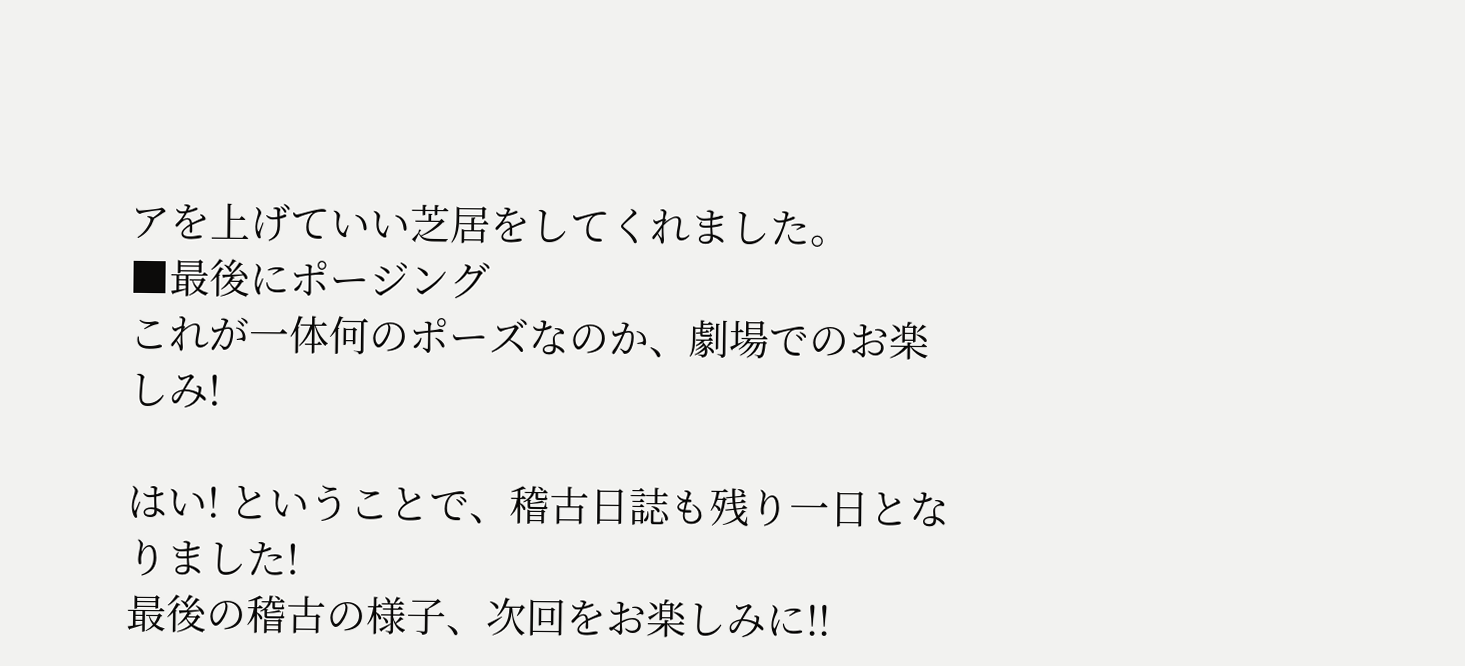アを上げていい芝居をしてくれました。
■最後にポージング
これが一体何のポーズなのか、劇場でのお楽しみ!

はい! ということで、稽古日誌も残り一日となりました!
最後の稽古の様子、次回をお楽しみに!!